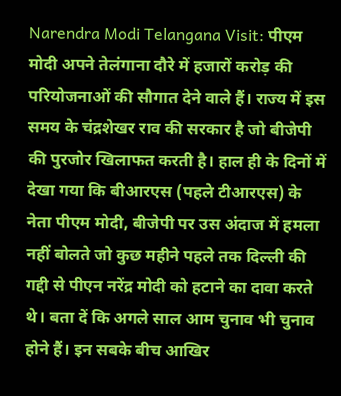Narendra Modi Telangana Visit: पीएम मोदी अपने तेलंगाना दौरे में हजारों करोड़ की परियोजनाओं की सौगात देने वाले हैं। राज्य में इस समय के चंद्रशेखर राव की सरकार है जो बीजेपी की पुरजोर खिलाफत करती है। हाल ही के दिनों में देखा गया कि बीआरएस (पहले टीआरएस) के नेता पीएम मोदी, बीजेपी पर उस अंदाज में हमला नहीं बोलते जो कुछ महीने पहले तक दिल्ली की गद्दी से पीएन नरेंद्र मोदी को हटाने का दावा करते थे। बता दें कि अगले साल आम चुनाव भी चुनाव होने हैं। इन सबके बीच आखिर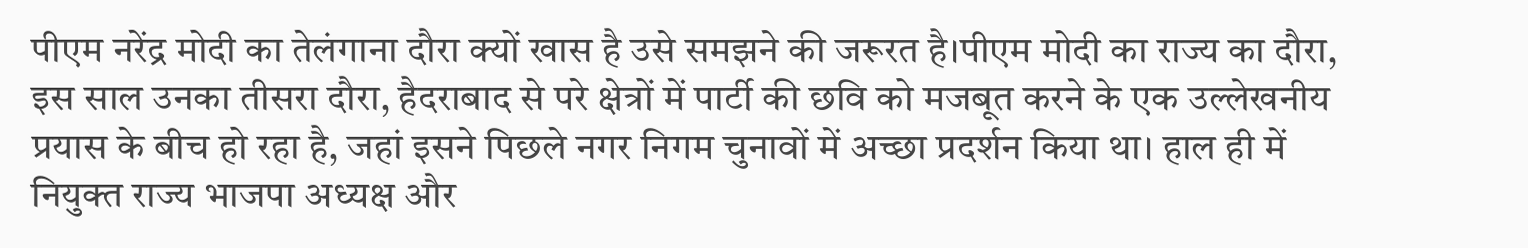पीएम नरेंद्र मोदी का तेलंगाना दौरा क्यों खास है उसे समझने की जरूरत है।पीएम मोदी का राज्य का दौरा, इस साल उनका तीसरा दौरा, हैदराबाद से परे क्षेत्रों में पार्टी की छवि को मजबूत करने के एक उल्लेखनीय प्रयास के बीच हो रहा है, जहां इसने पिछले नगर निगम चुनावों में अच्छा प्रदर्शन किया था। हाल ही में नियुक्त राज्य भाजपा अध्यक्ष और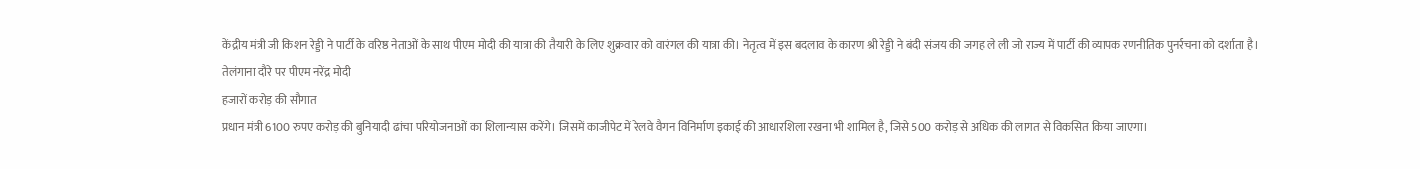केंद्रीय मंत्री जी किशन रेड्डी ने पार्टी के वरिष्ठ नेताओं के साथ पीएम मोदी की यात्रा की तैयारी के लिए शुक्रवार को वारंगल की यात्रा की। नेतृत्व में इस बदलाव के कारण श्री रेड्डी ने बंदी संजय की जगह ले ली जो राज्य में पार्टी की व्यापक रणनीतिक पुनर्रचना को दर्शाता है।
तेलंगाना दौरे पर पीएम नरेंद्र मोदी
हजारों करोड़ की सौगात
प्रधान मंत्री 6100 रुपए करोड़ की बुनियादी ढांचा परियोजनाओं का शिलान्यास करेंगे। जिसमें काजीपेट में रेलवे वैगन विनिर्माण इकाई की आधारशिला रखना भी शामिल है, जिसे 500 करोड़ से अधिक की लागत से विकसित किया जाएगा।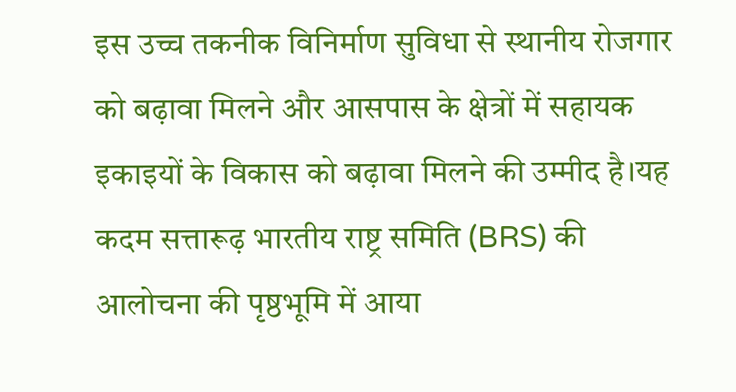इस उच्च तकनीक विनिर्माण सुविधा से स्थानीय रोजगार को बढ़ावा मिलने और आसपास के क्षेत्रों में सहायक इकाइयों के विकास को बढ़ावा मिलने की उम्मीद है।यह कदम सत्तारूढ़ भारतीय राष्ट्र समिति (BRS) की आलोचना की पृष्ठभूमि में आया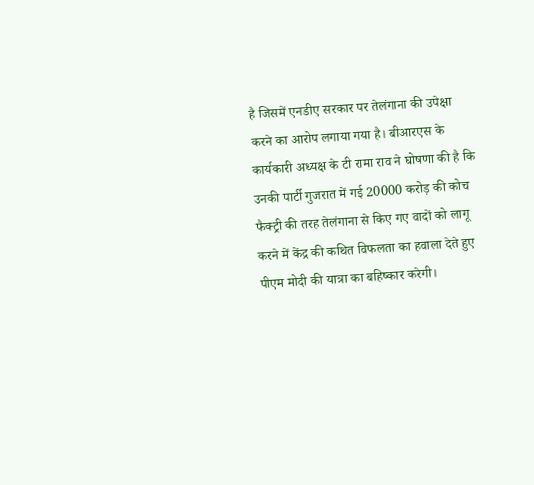है जिसमें एनडीए सरकार पर तेलंगाना की उपेक्षा करने का आरोप लगाया गया है। बीआरएस के कार्यकारी अध्यक्ष के टी रामा राव ने घोषणा की है कि उनकी पार्टी गुजरात में गई 20000 करोड़ की कोच फैक्ट्री की तरह तेलंगाना से किए गए वादों को लागू करने में केंद्र की कथित विफलता का हवाला देते हुए पीएम मोदी की यात्रा का बहिष्कार करेगी।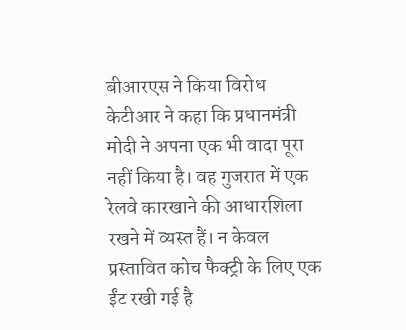बीआरएस ने किया विरोध
केटीआर ने कहा कि प्रधानमंत्री मोदी ने अपना एक भी वादा पूरा नहीं किया है। वह गुजरात में एक रेलवे कारखाने की आधारशिला रखने में व्यस्त हैं। न केवल प्रस्तावित कोच फैक्ट्री के लिए एक ईंट रखी गई है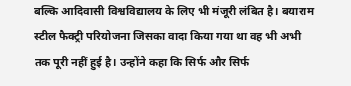बल्कि आदिवासी विश्वविद्यालय के लिए भी मंजूरी लंबित है। बयाराम स्टील फैक्ट्री परियोजना जिसका वादा किया गया था वह भी अभी तक पूरी नहीं हुई है। उन्होंने कहा कि सिर्फ और सिर्फ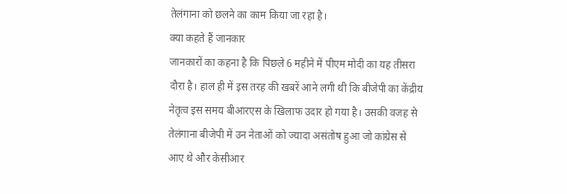तेलंगाना को छलने का काम किया जा रहा है।
क्या कहते हैं जानकार
जानकारों का कहना है कि पिछले 6 महीने में पीएम मोदी का यह तीसरा दौरा है। हाल ही में इस तरह की खबरें आने लगी थी कि बीजेपी का केंद्रीय नेतृत्व इस समय बीआरएस के खिलाफ उदार हो गया है। उसकी वजह से तेलंगाना बीजेपी में उन नेताओं को ज्यादा असंतोष हुआ जो कांग्रेस से आए थे और केसीआर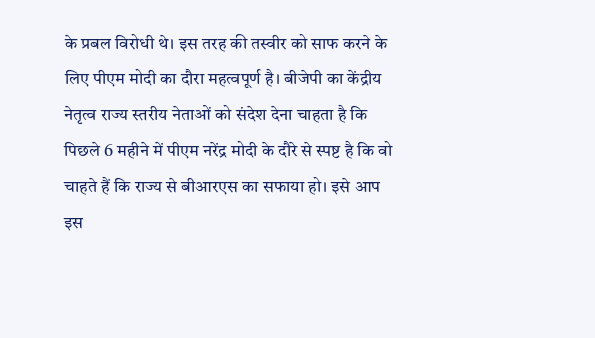के प्रबल विरोधी थे। इस तरह की तस्वीर को साफ करने के लिए पीएम मोदी का दौरा महत्वपूर्ण है। बीजेपी का केंद्रीय नेतृत्व राज्य स्तरीय नेताओं को संदेश देना चाहता है कि पिछले 6 महीने में पीएम नरेंद्र मोदी के दौरे से स्पष्ट है कि वो चाहते हैं कि राज्य से बीआरएस का सफाया हो। इसे आप इस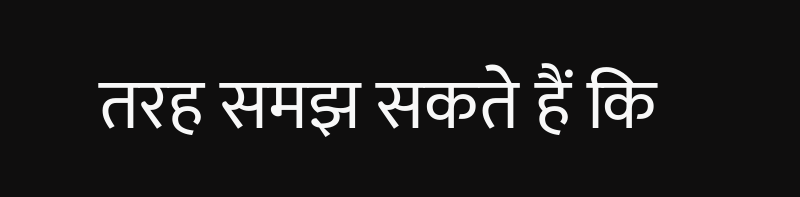तरह समझ सकते हैं कि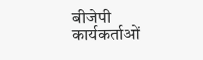बीजेपी कार्यकर्ताओं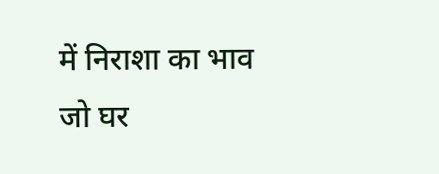में निराशा का भाव जो घर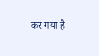कर गया है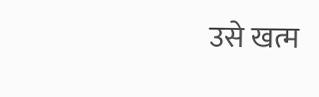उसे खत्म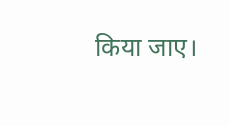किया जाए।